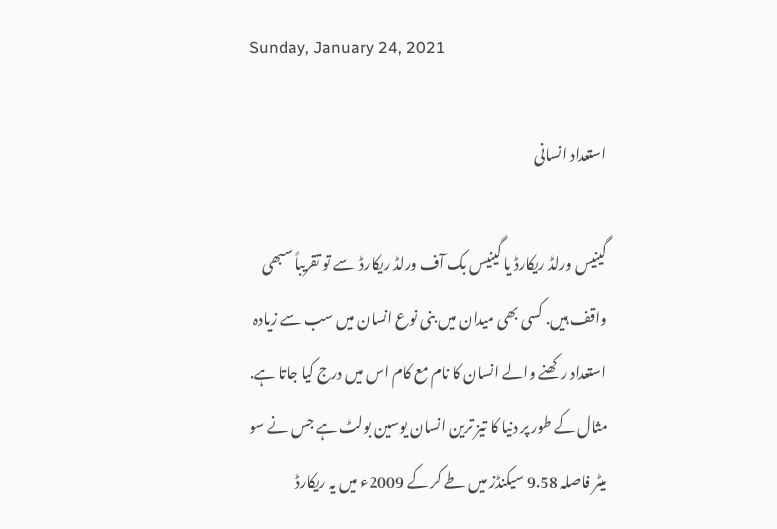Sunday, January 24, 2021

استعداد انسانی

گینیس ورلڈ ریکارڈ یا گینیس بک آف ورلڈ ریکارڈ  سے تو تقریباً سبھی واقف ہیں. کسی بھی میدان میں بنی نوع انسان میں سب سے زیادہ استعداد رکھنے والے انسان کا نام مع کام اس میں درج کیا جاتا ہے. مثال کے طور پر دنیا کا تیز ترین انسان یوسین بولٹ ہے جس نے سو میٹر فاصلہ 9.58 سیکنڈز میں طے کر کے 2009ء میں یہ ریکارڈ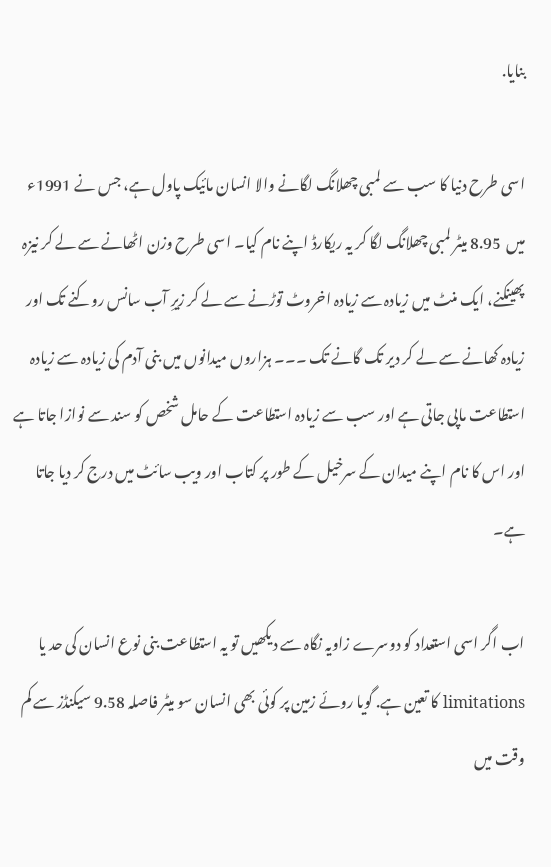بنایا.

اسی طرح دنیا کا سب سے لمبی چھلانگ لگانے والا انسان مائیک پاول ہے، جس نے 1991ء میں  8.95 میٹر لمبی چھلانگ لگا کر یہ ریکارڈ اپنے نام کیا۔ اسی طرح وزن اٹھانے سے لے کر نیزہ پھینکنے، ایک منٹ میں زیادہ سے زیادہ اخروٹ توڑنے سے لے کر زیرِ آب سانس روکنے تک اور زیادہ کھانے سے لے کر دیر تک گانے تک ۔۔۔ ہزاروں میدانوں میں بنی آدم کی زیادہ سے زیادہ استطاعت ماپی جاتی ہے اور سب سے زیادہ استطاعت کے حامل شخص کو سند سے نوازا جاتا ہے اور اس کا نام اپنے میدان کے سرخیل کے طور پر کتاب اور ویب سائٹ میں درج کر دیا جاتا ہے۔

اب اگر اسی استعداد کو دوسرے زاویہ نگاہ سے دیکھیں تو یہ استطاعت بنی نوع انسان کی حد یا limitations کا تعین ہے. گویا روئے زمین پر کوئی بھی انسان سو میٹر فاصلہ 9.58 سیکنڈز سے کم وقت میں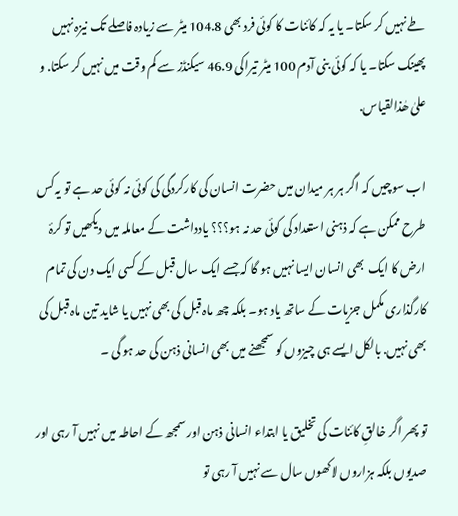طے نہیں کر سکتا۔ یا یہ کہ کائنات کا کوئی فرد بھی 104.8 میٹر سے زیادہ فاصلے تک نیزہ نہیں پھینک سکتا۔ یا کہ کوئی بنی آدم 100 میٹر تیراکی 46.9 سیکنڈز سے کم وقت میں نہیں کر سکتا. و علیٰ ھٰذالقیاس.

اب سوچیں کہ اگر ہر ہر میدان میں حضرت انسان کی کارکردگی کی کوئی نہ کوئی حد ہے تو یہ کس طرح ممکن ہے کہ ذہنی استعداد کی کوئی حد نہ ہو؟؟؟ یادداشت کے معاملہ میں دیکھیں تو کرۂ ارض کا ایک  بھی انسان ایسا نہیں ہو گا کہ جسے ایک سال قبل کے کسی ایک دن کی تمام کارگذاری مکمل جزیات کے ساتھ یاد ہو۔ بلکہ چھ ماہ قبل کی بھی نہیں یا شاید تین ماہ قبل کی بھی نہیں. بالکل ایسے ہی چیزوں کو سمجھنے میں بھی انسانی ذہن کی حد ہو گی ۔

تو پھر اگر خالقِ کائنات کی تخلیق یا ابتداء انسانی ذہن اور سمجھ کے احاطہ میں نہیں آ رہی اور صدیوں بلکہ ہزاروں لاکھوں سال سے نہیں آ رہی تو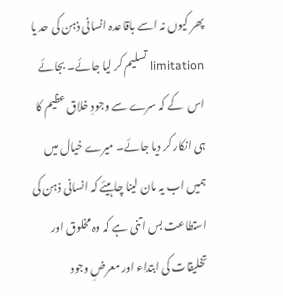پھر کیوں نہ اسے باقاعدہ انسانی ذہن کی حد یا limitation تسلیم کر لیا جائے۔ بجائے اس  کے کہ سرے سے وجودِ خلاق عظیم کا ہی انکار کر دیا جائے۔ میرے خیال میں ہمیں اب یہ مان لینا چاہیئے کہ انسانی ذہن کی استطاعت بس اتنی ہے کہ وہ مخلوق اور تخلیقات کی ابتداء اور معرضِ وجود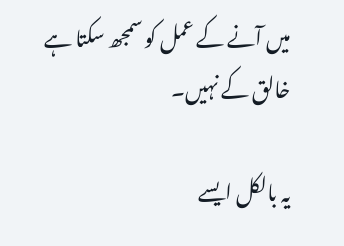میں آنے کے عمل کو سمجھ سکتا ہے خالق کے نہیں۔

یہ بالکل ایسے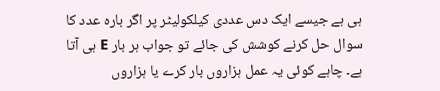ہی ہے جیسے ایک دس عددی کیلکولیٹر پر اگر بارہ عدد کا سوال حل کرنے کوشش کی جائے تو جواب ہر بار E ہی آتا ہے۔ چاہے کوئی یہ عمل ہزاروں بار کرے یا ہزاروں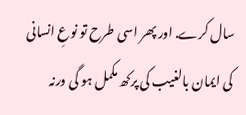سال کرے. اور پھر اسی طرح تو نوعِ انسانی کی ایمان بالغیب کی پرکھ مکمل ہو گی ورنہ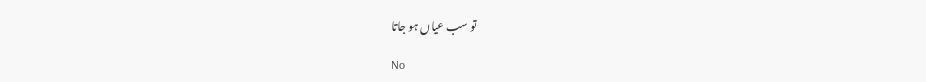تو سب عیاں ہو جاتا

No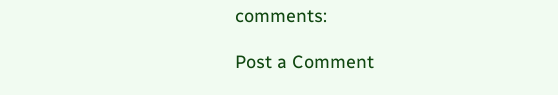comments:

Post a Comment